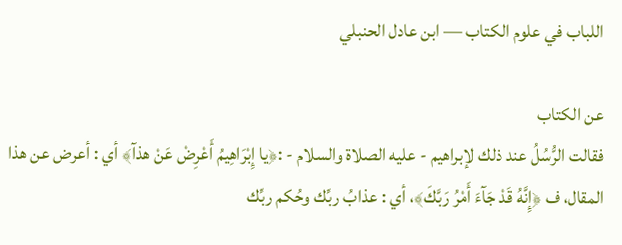اللباب في علوم الكتاب — ابن عادل الحنبلي

عن الكتاب
فقالت الرُّسُلُ عند ذلك لإبراهيم - عليه الصلاة والسلام - :﴿يا إِبْرَاهِيمُ أَعْرِضْ عَنْ هذآ﴾ أي : أعرض عن هذا المقال، ف ﴿إِنَّهُ قَدْ جَآءَ أَمْرُ رَبَّكَ﴾، أي : عذابُ ربِّك وحُكم ربِّك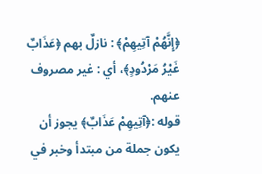﴿إِنَّهُمْ آتِيهِمْ﴾ : نازلٌ بهم ﴿عَذَابٌ غَيْرُ مَرْدُودٍ﴾، أي : غير مصروف عنهم.
قوله :﴿آتِيهِمْ عَذَابٌ﴾ يجوز أن يكون جملة من مبتدأ وخبر في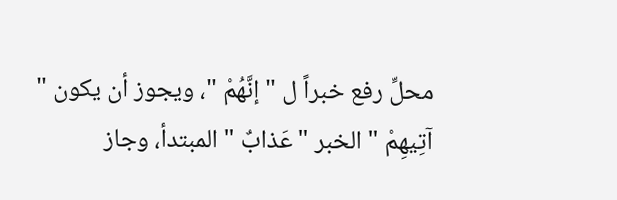محلِّ رفع خبراً ل " إنَّهُمْ "، ويجوز أن يكون " آتِيهِمْ " الخبر " عَذابٌ " المبتدأ، وجاز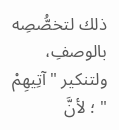ذلك لتخصُّصِه بالوصفِ، ولتنكير " آتِيهِمْ " ؛ لأنَّ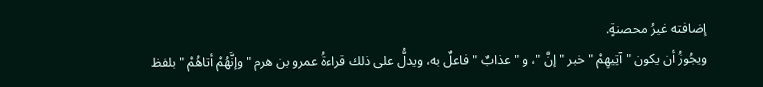إضافته غيرُ محصنةٍ.
ويجُوزُ أن يكون " آتِيهِمْ " خبر " إنَّ "، و " عذابٌ " فاعلٌ به، ويدلُّ على ذلك قراءةُ عمرو بن هرم " وإنَّهُمْ أتاهُمْ " بلفظ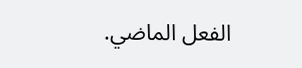الفعل الماضي.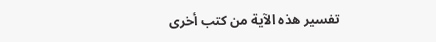تفسير هذه الآية من كتب أخرى